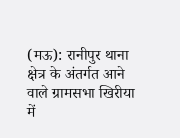(मऊ): रानीपुर थाना क्षेत्र के अंतर्गत आने वाले ग्रामसभा खिरीया में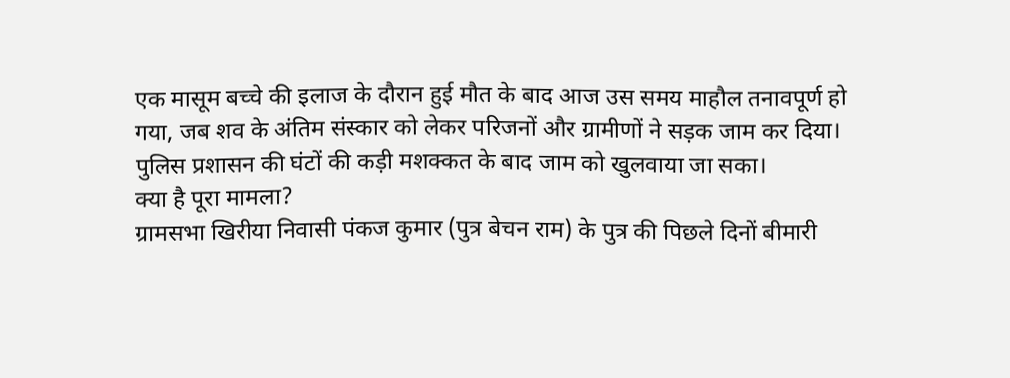एक मासूम बच्चे की इलाज के दौरान हुई मौत के बाद आज उस समय माहौल तनावपूर्ण हो गया, जब शव के अंतिम संस्कार को लेकर परिजनों और ग्रामीणों ने सड़क जाम कर दिया। पुलिस प्रशासन की घंटों की कड़ी मशक्कत के बाद जाम को खुलवाया जा सका।
क्या है पूरा मामला?
ग्रामसभा खिरीया निवासी पंकज कुमार (पुत्र बेचन राम) के पुत्र की पिछले दिनों बीमारी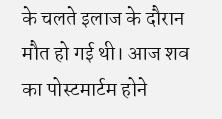के चलते इलाज के दौरान मौत हो गई थी। आज शव का पोस्टमार्टम होने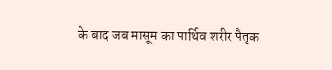के बाद जब मासूम का पार्थिव शरीर पैतृक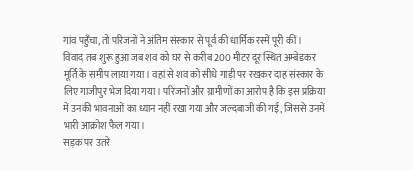गांव पहुँचा, तो परिजनों ने अंतिम संस्कार से पूर्व की धार्मिक रस्में पूरी कीं।
विवाद तब शुरू हुआ जब शव को घर से करीब 200 मीटर दूर स्थित अम्बेडकर मूर्ति के समीप लाया गया। वहां से शव को सीधे गाड़ी पर रखकर दाह संस्कार के लिए गाजीपुर भेज दिया गया। परिजनों और ग्रामीणों का आरोप है कि इस प्रक्रिया में उनकी भावनाओं का ध्यान नहीं रखा गया और जल्दबाजी की गई, जिससे उनमें भारी आक्रोश फैल गया।
सड़क पर उतरे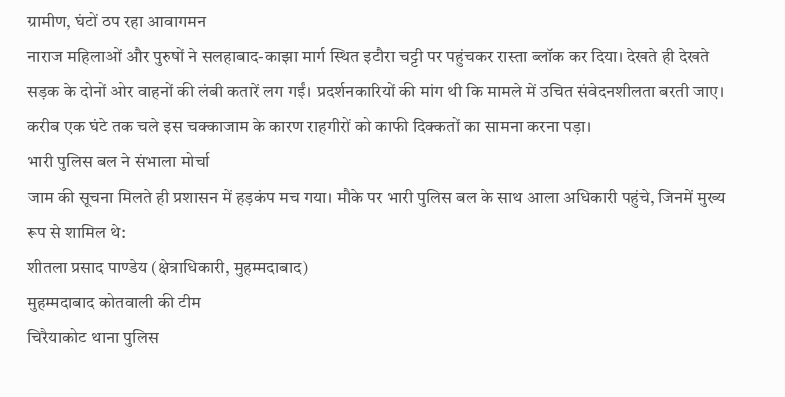ग्रामीण, घंटों ठप रहा आवागमन
नाराज महिलाओं और पुरुषों ने सलहाबाद-काझा मार्ग स्थित इटौरा चट्टी पर पहुंचकर रास्ता ब्लॉक कर दिया। देखते ही देखते सड़क के दोनों ओर वाहनों की लंबी कतारें लग गईं। प्रदर्शनकारियों की मांग थी कि मामले में उचित संवेदनशीलता बरती जाए। करीब एक घंटे तक चले इस चक्काजाम के कारण राहगीरों को काफी दिक्कतों का सामना करना पड़ा।
भारी पुलिस बल ने संभाला मोर्चा
जाम की सूचना मिलते ही प्रशासन में हड़कंप मच गया। मौके पर भारी पुलिस बल के साथ आला अधिकारी पहुंचे, जिनमें मुख्य रूप से शामिल थे:
शीतला प्रसाद पाण्डेय (क्षेत्राधिकारी, मुहम्मदाबाद)
मुहम्मदाबाद कोतवाली की टीम
चिरैयाकोट थाना पुलिस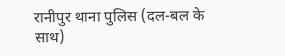रानीपुर थाना पुलिस (दल-बल के साथ)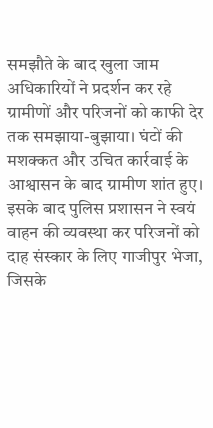समझौते के बाद खुला जाम
अधिकारियों ने प्रदर्शन कर रहे ग्रामीणों और परिजनों को काफी देर तक समझाया-बुझाया। घंटों की मशक्कत और उचित कार्रवाई के आश्वासन के बाद ग्रामीण शांत हुए। इसके बाद पुलिस प्रशासन ने स्वयं वाहन की व्यवस्था कर परिजनों को दाह संस्कार के लिए गाजीपुर भेजा, जिसके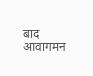बाद आवागमन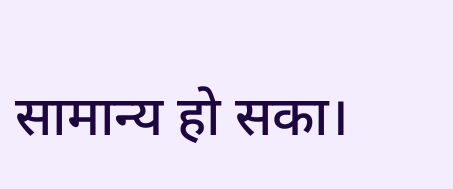सामान्य हो सका।